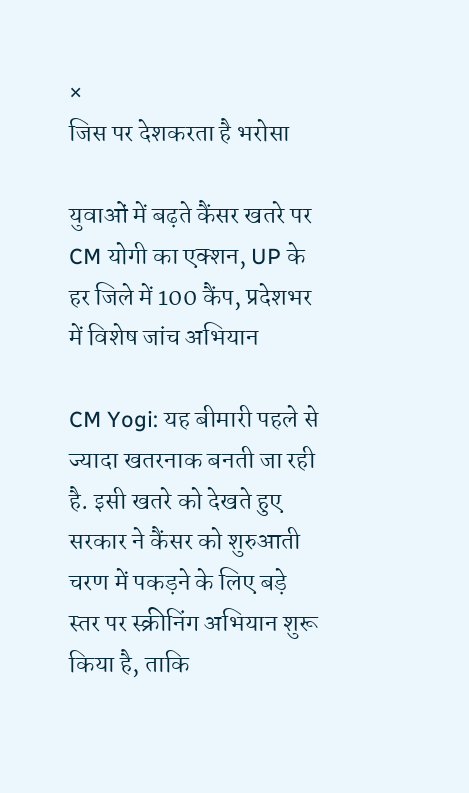×
जिस पर देशकरता है भरोसा

युवाओं में बढ़ते कैंसर खतरे पर CM योगी का एक्शन, UP के हर जिले में 100 कैंप, प्रदेशभर में विशेष जांच अभियान

CM Yogi: यह बीमारी पहले से ज्यादा खतरनाक बनती जा रही है. इसी खतरे को देखते हुए सरकार ने कैंसर को शुरुआती चरण में पकड़ने के लिए बड़े स्तर पर स्क्रीनिंग अभियान शुरू किया है, ताकि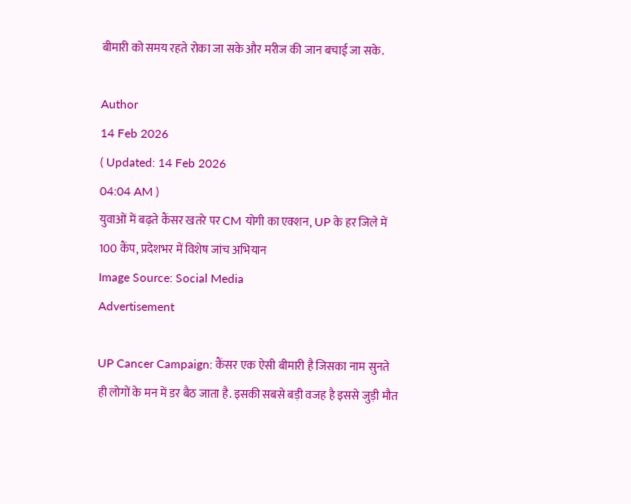बीमारी को समय रहते रोका जा सके और मरीज की जान बचाई जा सके.

Author
14 Feb 2026
( Updated: 14 Feb 2026
04:04 AM )
युवाओं में बढ़ते कैंसर खतरे पर CM योगी का एक्शन, UP के हर जिले में 100 कैंप, प्रदेशभर में विशेष जांच अभियान
Image Source: Social Media
Advertisement

UP Cancer Campaign: कैंसर एक ऐसी बीमारी है जिसका नाम सुनते ही लोगों के मन में डर बैठ जाता है. इसकी सबसे बड़ी वजह है इससे जुड़ी मौत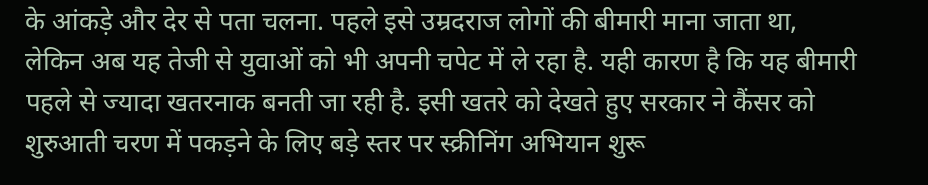के आंकड़े और देर से पता चलना. पहले इसे उम्रदराज लोगों की बीमारी माना जाता था, लेकिन अब यह तेजी से युवाओं को भी अपनी चपेट में ले रहा है. यही कारण है कि यह बीमारी पहले से ज्यादा खतरनाक बनती जा रही है. इसी खतरे को देखते हुए सरकार ने कैंसर को शुरुआती चरण में पकड़ने के लिए बड़े स्तर पर स्क्रीनिंग अभियान शुरू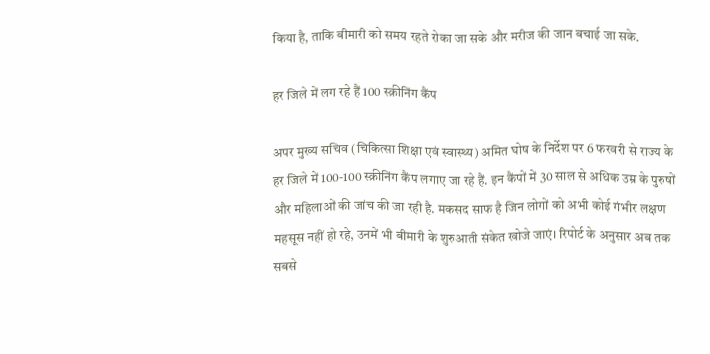किया है, ताकि बीमारी को समय रहते रोका जा सके और मरीज की जान बचाई जा सके.

हर जिले में लग रहे हैं 100 स्क्रीनिंग कैंप

अपर मुख्य सचिव (चिकित्सा शिक्षा एवं स्वास्थ्य) अमित घोष के निर्देश पर 6 फरवरी से राज्य के हर जिले में 100-100 स्क्रीनिंग कैंप लगाए जा रहे हैं. इन कैंपों में 30 साल से अधिक उम्र के पुरुषों और महिलाओं की जांच की जा रही है. मकसद साफ है जिन लोगों को अभी कोई गंभीर लक्षण महसूस नहीं हो रहे, उनमें भी बीमारी के शुरुआती संकेत खोजे जाएं। रिपोर्ट के अनुसार अब तक सबसे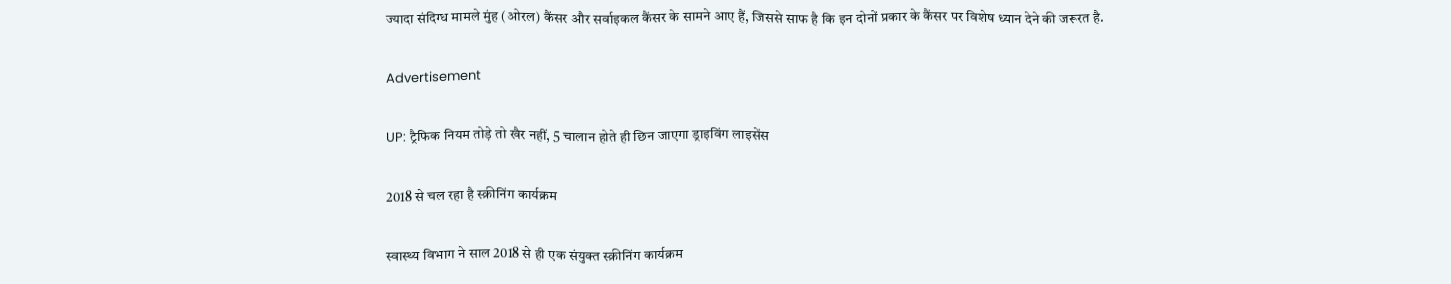ज्यादा संदिग्ध मामले मुंह (ओरल) कैंसर और सर्वाइकल कैंसर के सामने आए हैं, जिससे साफ है कि इन दोनों प्रकार के कैंसर पर विशेष ध्यान देने की जरूरत है.

Advertisement

UP: ट्रैफिक नियम तोड़े तो खैर नहीं, 5 चालान होते ही छिन जाएगा ड्राइविंग लाइसेंस

2018 से चल रहा है स्क्रीनिंग कार्यक्रम

स्वास्थ्य विभाग ने साल 2018 से ही एक संयुक्त स्क्रीनिंग कार्यक्रम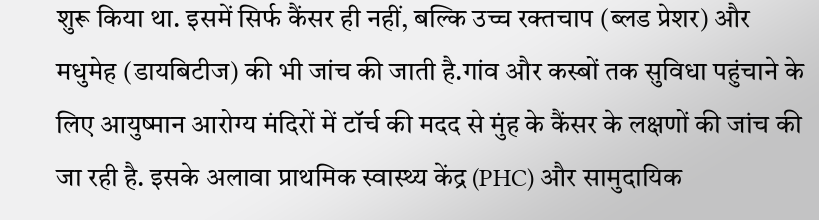शुरू किया था. इसमें सिर्फ कैंसर ही नहीं, बल्कि उच्च रक्तचाप (ब्लड प्रेशर) और मधुमेह (डायबिटीज) की भी जांच की जाती है.गांव और कस्बों तक सुविधा पहुंचाने के लिए आयुष्मान आरोग्य मंदिरों में टॉर्च की मदद से मुंह के कैंसर के लक्षणों की जांच की जा रही है. इसके अलावा प्राथमिक स्वास्थ्य केंद्र (PHC) और सामुदायिक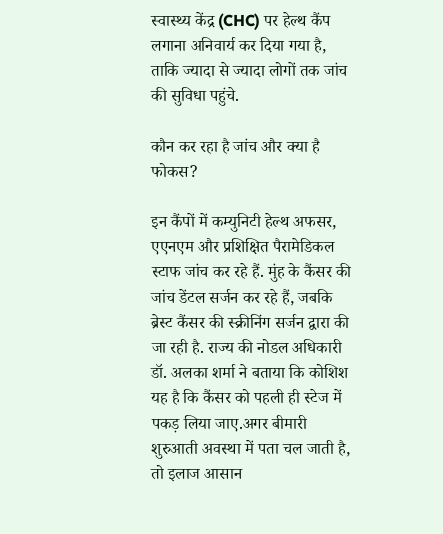स्वास्थ्य केंद्र (CHC) पर हेल्थ कैंप लगाना अनिवार्य कर दिया गया है, ताकि ज्यादा से ज्यादा लोगों तक जांच की सुविधा पहुंचे.

कौन कर रहा है जांच और क्या है फोकस?

इन कैंपों में कम्युनिटी हेल्थ अफसर, एएनएम और प्रशिक्षित पैरामेडिकल स्टाफ जांच कर रहे हैं. मुंह के कैंसर की जांच डेंटल सर्जन कर रहे हैं, जबकि ब्रेस्ट कैंसर की स्क्रीनिंग सर्जन द्वारा की जा रही है. राज्य की नोडल अधिकारी डॉ. अलका शर्मा ने बताया कि कोशिश यह है कि कैंसर को पहली ही स्टेज में पकड़ लिया जाए.अगर बीमारी शुरुआती अवस्था में पता चल जाती है, तो इलाज आसान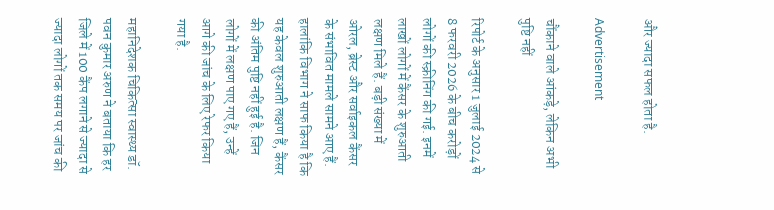और ज्यादा सफल होता है.

Advertisement

चौंकाने वाले आंकड़े, लेकिन अभी पुष्टि नहीं

रिपोर्ट के अनुसार 1 जुलाई 2024 से 8 फरवरी 2026 के बीच करोड़ों लोगों की स्क्रीनिंग की गई. इनमें लाखों लोगों में कैंसर के शुरुआती लक्षण मिले हैं. बड़ी संख्या में ओरल, ब्रेस्ट और सर्वाइकल कैंसर के संभावित मामले सामने आए हैं. हालांकि विभाग ने साफ किया है कि यह केवल शुरुआती लक्षण हैं, कैंसर की अंतिम पुष्टि नहीं हुई है. जिन लोगों में लक्षण पाए गए हैं, उन्हें आगे की जांच के लिए रेफर किया गया है.

महानिदेशक चिकित्सा स्वास्थ्य डॉ. पवन कुमार अरुण ने बताया कि हर जिले में 100 कैंप लगाने से ज्यादा से ज्यादा लोगों तक समय पर जांच की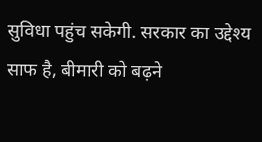सुविधा पहुंच सकेगी. सरकार का उद्देश्य साफ है, बीमारी को बढ़ने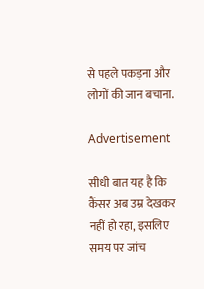से पहले पकड़ना और लोगों की जान बचाना.

Advertisement

सीधी बात यह है कि कैंसर अब उम्र देखकर नहीं हो रहा, इसलिए समय पर जांच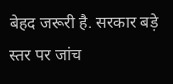बेहद जरूरी है. सरकार बड़े स्तर पर जांच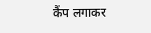कैंप लगाकर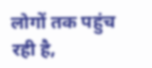लोगों तक पहुंच रही है,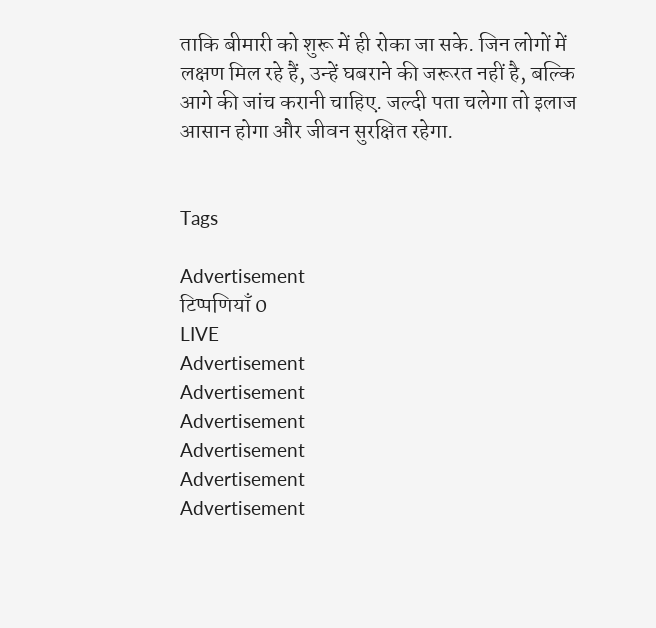ताकि बीमारी को शुरू में ही रोका जा सके. जिन लोगों में लक्षण मिल रहे हैं, उन्हें घबराने की जरूरत नहीं है, बल्कि आगे की जांच करानी चाहिए. जल्दी पता चलेगा तो इलाज आसान होगा और जीवन सुरक्षित रहेगा.


Tags

Advertisement
टिप्पणियाँ 0
LIVE
Advertisement
Advertisement
Advertisement
Advertisement
Advertisement
Advertisement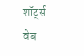शॉर्ट्स
वेब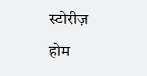स्टोरीज़
होम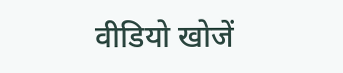वीडियो खोजें